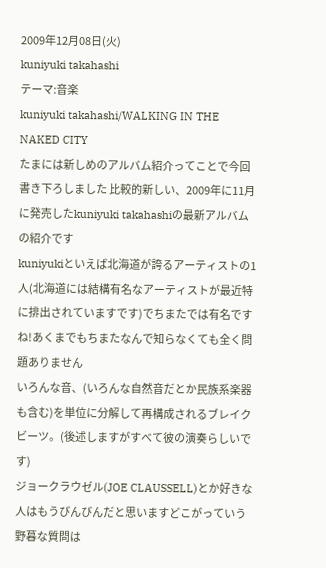2009年12月08日(火)
kuniyuki takahashi
テーマ:音楽
kuniyuki takahashi/WALKING IN THE NAKED CITY
たまには新しめのアルバム紹介ってことで今回書き下ろしました 比較的新しい、2009年に11月に発売したkuniyuki takahashiの最新アルバムの紹介です
kuniyukiといえば北海道が誇るアーティストの1人(北海道には結構有名なアーティストが最近特に排出されていますです)でちまたでは有名ですね!あくまでもちまたなんで知らなくても全く問題ありません
いろんな音、(いろんな自然音だとか民族系楽器も含む)を単位に分解して再構成されるブレイクビーツ。(後述しますがすべて彼の演奏らしいです)
ジョークラウゼル(JOE CLAUSSELL)とか好きな人はもうびんびんだと思いますどこがっていう野暮な質問は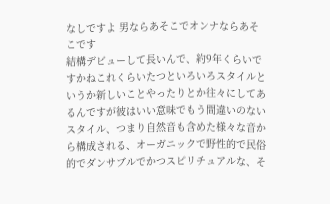なしですよ 男ならあそこでオンナならあそこです
結構デビューして長いんで、約9年くらいですかねこれくらいたつといろいろスタイルというか新しいことやったりとか往々にしてあるんですが彼はいい意味でもう間違いのないスタイル、つまり自然音も含めた様々な音から構成される、オーガニックで野性的で民俗的でダンサブルでかつスピリチュアルな、そ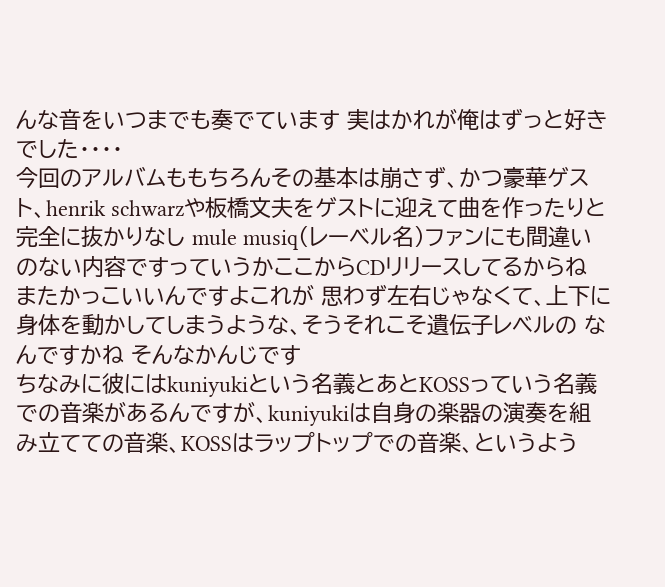んな音をいつまでも奏でています 実はかれが俺はずっと好きでした・・・・
今回のアルバムももちろんその基本は崩さず、かつ豪華ゲスト、henrik schwarzや板橋文夫をゲストに迎えて曲を作ったりと完全に抜かりなし mule musiq(レーベル名)ファンにも間違いのない内容ですっていうかここからCDリリースしてるからね
またかっこいいんですよこれが 思わず左右じゃなくて、上下に身体を動かしてしまうような、そうそれこそ遺伝子レベルの なんですかね そんなかんじです
ちなみに彼にはkuniyukiという名義とあとKOSSっていう名義での音楽があるんですが、kuniyukiは自身の楽器の演奏を組み立てての音楽、KOSSはラップトップでの音楽、というよう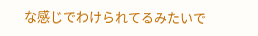な感じでわけられてるみたいで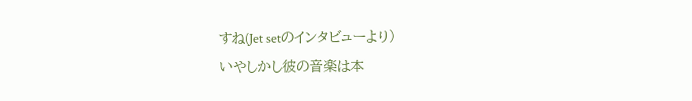すね(Jet setのインタビューより)
いやしかし彼の音楽は本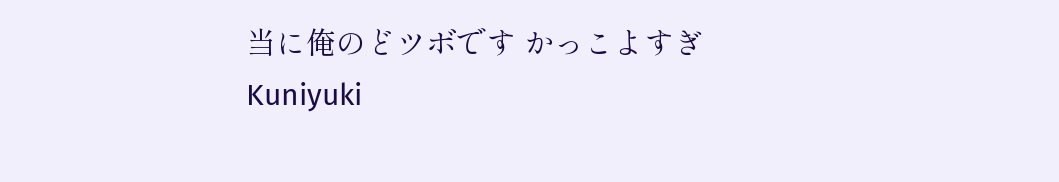当に俺のどツボです かっこよすぎ
Kuniyuki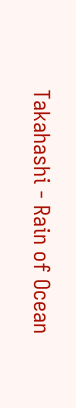Takahashi - Rain of Ocean